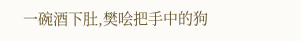一碗酒下肚,樊哙把手中的狗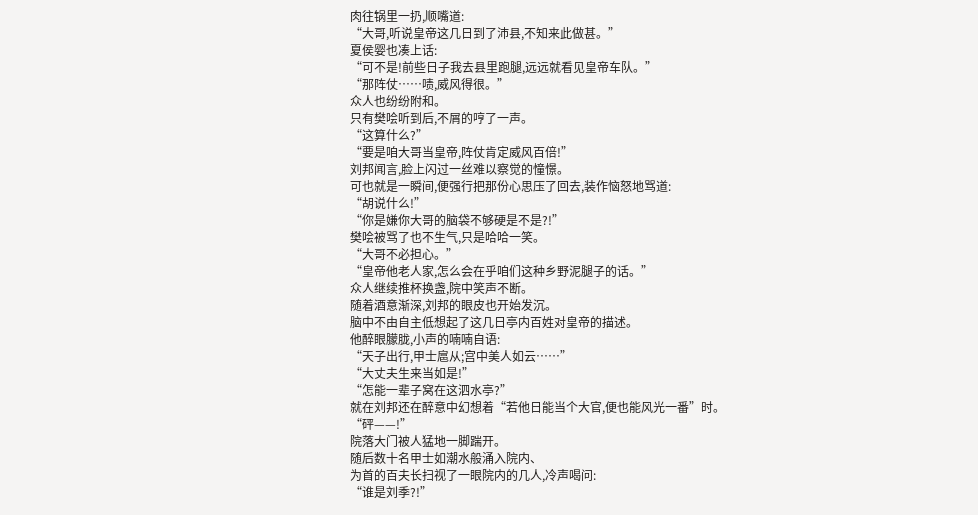肉往锅里一扔,顺嘴道:
“大哥,听说皇帝这几日到了沛县,不知来此做甚。”
夏侯婴也凑上话:
“可不是!前些日子我去县里跑腿,远远就看见皇帝车队。”
“那阵仗……啧,威风得很。”
众人也纷纷附和。
只有樊哙听到后,不屑的哼了一声。
“这算什么?”
“要是咱大哥当皇帝,阵仗肯定威风百倍!”
刘邦闻言,脸上闪过一丝难以察觉的憧憬。
可也就是一瞬间,便强行把那份心思压了回去,装作恼怒地骂道:
“胡说什么!”
“你是嫌你大哥的脑袋不够硬是不是?!”
樊哙被骂了也不生气,只是哈哈一笑。
“大哥不必担心。”
“皇帝他老人家,怎么会在乎咱们这种乡野泥腿子的话。”
众人继续推杯换盏,院中笑声不断。
随着酒意渐深,刘邦的眼皮也开始发沉。
脑中不由自主低想起了这几日亭内百姓对皇帝的描述。
他醉眼朦胧,小声的喃喃自语:
“天子出行,甲士扈从;宫中美人如云……”
“大丈夫生来当如是!”
“怎能一辈子窝在这泗水亭?”
就在刘邦还在醉意中幻想着“若他日能当个大官,便也能风光一番”时。
“砰——!”
院落大门被人猛地一脚踹开。
随后数十名甲士如潮水般涌入院内、
为首的百夫长扫视了一眼院内的几人,冷声喝问:
“谁是刘季?!”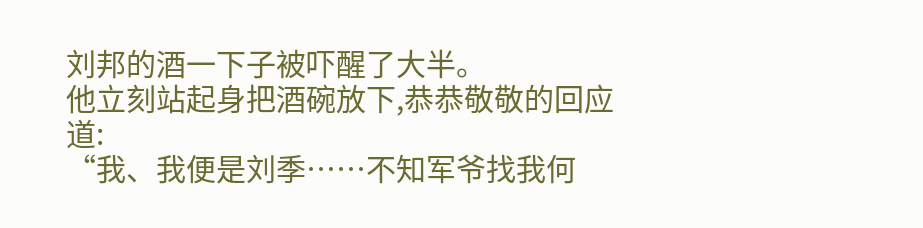刘邦的酒一下子被吓醒了大半。
他立刻站起身把酒碗放下,恭恭敬敬的回应道:
“我、我便是刘季……不知军爷找我何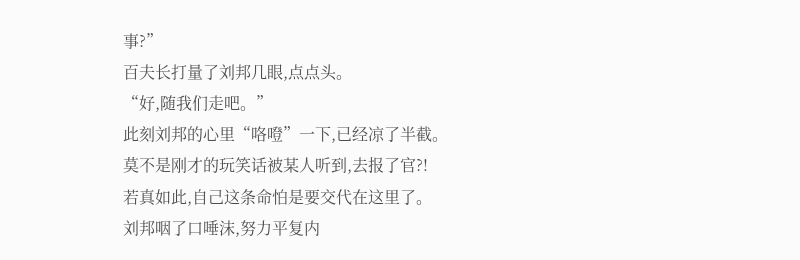事?”
百夫长打量了刘邦几眼,点点头。
“好,随我们走吧。”
此刻刘邦的心里“咯噔”一下,已经凉了半截。
莫不是刚才的玩笑话被某人听到,去报了官?!
若真如此,自己这条命怕是要交代在这里了。
刘邦咽了口唾沫,努力平复内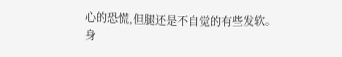心的恐慌,但腿还是不自觉的有些发软。
身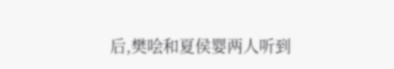后,樊哙和夏侯婴两人听到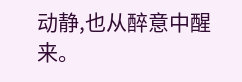动静,也从醉意中醒来。